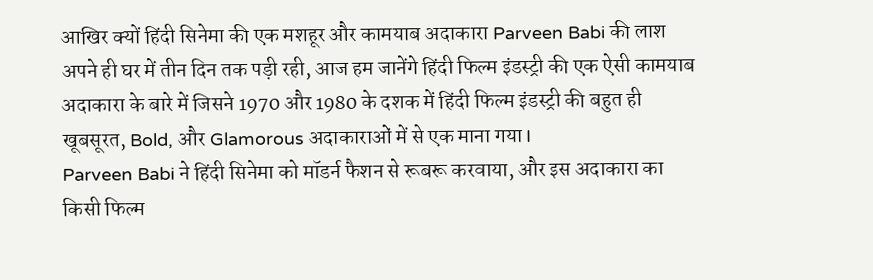आखिर क्यों हिंदी सिनेमा की एक मशहूर और कामयाब अदाकारा Parveen Babi की लाश अपने ही घर में तीन दिन तक पड़ी रही, आज हम जानेंगे हिंदी फिल्म इंडस्ट्री की एक ऐसी कामयाब अदाकारा के बारे में जिसने 1970 और 1980 के दशक में हिंदी फिल्म इंडस्ट्री की बहुत ही खूबसूरत, Bold, और Glamorous अदाकाराओं में से एक माना गया I
Parveen Babi ने हिंदी सिनेमा को मॉडर्न फैशन से रूबरू करवाया, और इस अदाकारा का किसी फिल्म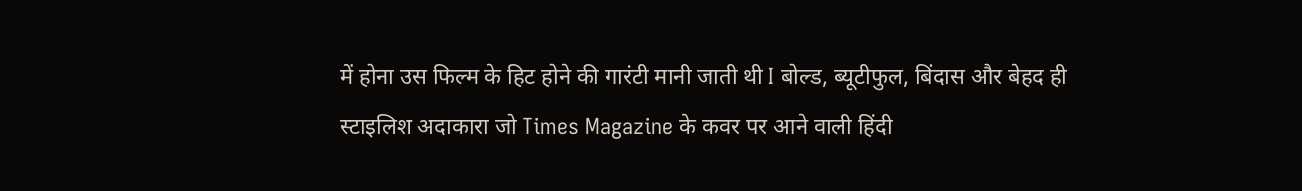में होना उस फिल्म के हिट होने की गारंटी मानी जाती थी I बोल्ड, ब्यूटीफुल, बिंदास और बेहद ही स्टाइलिश अदाकारा जो Times Magazine के कवर पर आने वाली हिंदी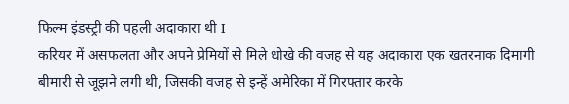फिल्म इंडस्ट्री की पहली अदाकारा थी I
करियर में असफलता और अपने प्रेमियों से मिले धोखे की वजह से यह अदाकारा एक खतरनाक दिमागी बीमारी से जूझने लगी थी, जिसकी वजह से इन्हें अमेरिका में गिरफ्तार करके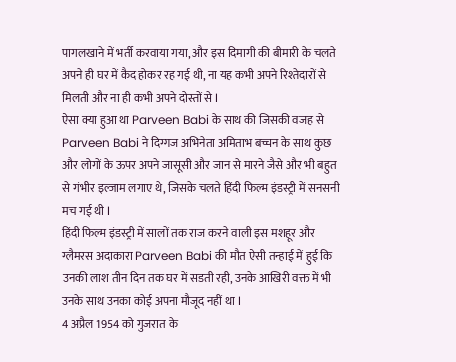पागलखाने में भर्ती करवाया गया, और इस दिमागी की बीमारी के चलते अपने ही घर में कैद होकर रह गई थी, ना यह कभी अपने रिश्तेदारों से मिलती और ना ही कभी अपने दोस्तों से I
ऐसा क्या हुआ था Parveen Babi के साथ की जिसकी वजह से Parveen Babi ने दिग्गज अभिनेता अमिताभ बच्चन के साथ कुछ और लोगों के ऊपर अपने जासूसी और जान से मारने जैसे और भी बहुत से गंभीर इल्जाम लगाए थे, जिसके चलते हिंदी फिल्म इंडस्ट्री में सनसनी मच गई थी I
हिंदी फिल्म इंडस्ट्री में सालों तक राज करने वाली इस मशहूर और ग्लैमरस अदाकारा Parveen Babi की मौत ऐसी तन्हाई में हुई कि उनकी लाश तीन दिन तक घर में सडती रही, उनके आखिरी वक्त में भी उनके साथ उनका कोई अपना मौजूद नहीं था I
4 अप्रैल 1954 को गुजरात के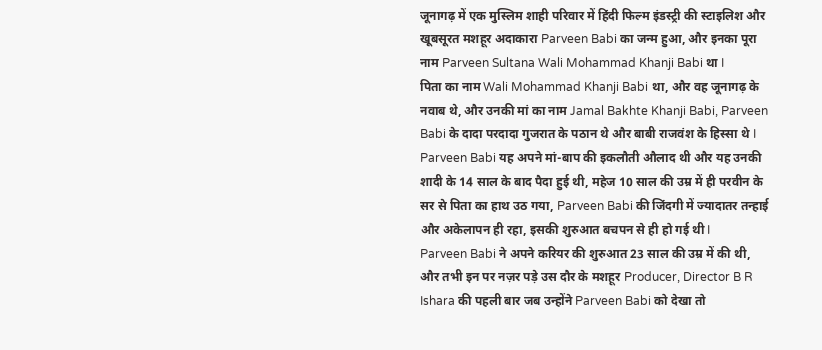जूनागढ़ में एक मुस्लिम शाही परिवार में हिंदी फिल्म इंडस्ट्री की स्टाइलिश और खूबसूरत मशहूर अदाकारा Parveen Babi का जन्म हुआ, और इनका पूरा नाम Parveen Sultana Wali Mohammad Khanji Babi था I
पिता का नाम Wali Mohammad Khanji Babi था, और वह जूनागढ़ के नवाब थे, और उनकी मां का नाम Jamal Bakhte Khanji Babi, Parveen Babi के दादा परदादा गुजरात के पठान थे और बाबी राजवंश के हिस्सा थे I
Parveen Babi यह अपने मां-बाप की इकलौती औलाद थी और यह उनकी शादी के 14 साल के बाद पैदा हुई थी, महेज 10 साल की उम्र में ही परवीन के सर से पिता का हाथ उठ गया, Parveen Babi की जिंदगी में ज्यादातर तन्हाई और अकेलापन ही रहा, इसकी शुरुआत बचपन से ही हो गई थी I
Parveen Babi ने अपने करियर की शुरुआत 23 साल की उम्र में की थी, और तभी इन पर नज़र पड़े उस दौर के मशहूर Producer, Director B R Ishara की पहली बार जब उन्होंने Parveen Babi को देखा तो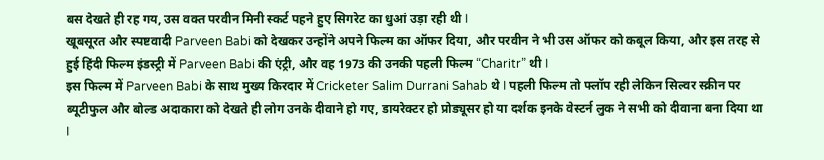बस देखते ही रह गय, उस वक्त परवीन मिनी स्कर्ट पहने हुए सिगरेट का धुआं उड़ा रही थी I
खूबसूरत और स्पष्टवादी Parveen Babi को देखकर उन्होंने अपने फिल्म का ऑफर दिया, और परवीन ने भी उस ऑफर को कबूल किया, और इस तरह से हुई हिंदी फिल्म इंडस्ट्री में Parveen Babi की एंट्री, और वह 1973 की उनकी पहली फिल्म “Charitr” थी I
इस फिल्म में Parveen Babi के साथ मुख्य किरदार में Cricketer Salim Durrani Sahab थे I पहली फिल्म तो फ्लॉप रही लेकिन सिल्वर स्क्रीन पर ब्यूटीफुल और बोल्ड अदाकारा को देखते ही लोग उनके दीवाने हो गए, डायरेक्टर हो प्रोड्यूसर हो या दर्शक इनके वेस्टर्न लुक ने सभी को दीवाना बना दिया था I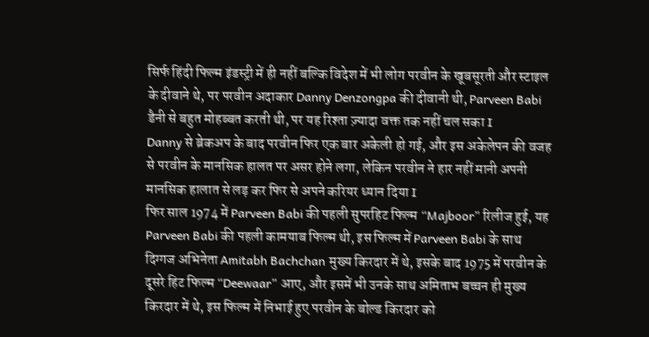सिर्फ हिंदी फिल्म इंडस्ट्री में ही नहीं बल्कि विदेश में भी लोग परवीन के खूबसूरती और स्टाइल के दीवाने थे, पर परवीन अदाकार Danny Denzongpa की दीवानी थी, Parveen Babi डैनी से बहुत मोहब्बत करती थी, पर यह रिश्ता ज़्यादा वक्त तक नहीं चल सका I
Danny से ब्रेकअप के बाद परवीन फिर एक बार अकेली हो गई, और इस अकेलेपन की वजह से परवीन के मानसिक हालत पर असर होने लगा, लेकिन परवीन ने हार नहीं मानी अपनी मानसिक हालात से लड़ कर फिर से अपने करियर ध्यान दिया I
फिर साल 1974 में Parveen Babi की पहली सुपरहिट फिल्म “Majboor” रिलीज हुई, यह Parveen Babi की पहली कामयाब फिल्म थी, इस फिल्म में Parveen Babi के साथ दिग्गज अभिनेता Amitabh Bachchan मुख्य किरदार में थे, इसके बाद 1975 में परवीन के दूसरे हिट फिल्म “Deewaar” आए, और इसमें भी उनके साथ अमिताभ बच्चन ही मुख्य किरदार में थे, इस फिल्म में निभाई हुए परवीन के बोल्ड किरदार को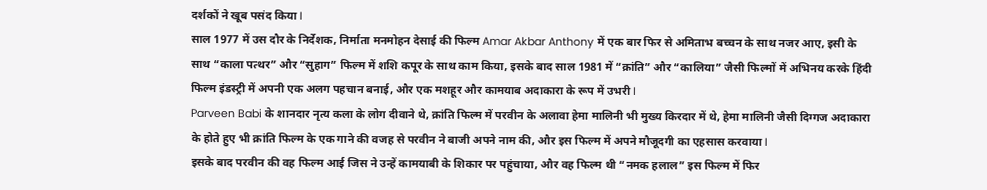दर्शकों ने खूब पसंद किया I
साल 1977 में उस दौर के निर्देशक, निर्माता मनमोहन देसाई की फिल्म Amar Akbar Anthony में एक बार फिर से अमिताभ बच्चन के साथ नजर आए, इसी के साथ “काला पत्थर” और “सुहाग” फिल्म में शशि कपूर के साथ काम किया, इसके बाद साल 1981 में “क्रांति” और “कालिया” जैसी फिल्मों में अभिनय करके हिंदी फिल्म इंडस्ट्री में अपनी एक अलग पहचान बनाई, और एक मशहूर और कामयाब अदाकारा के रूप में उभरी I
Parveen Babi के शानदार नृत्य कला के लोग दीवाने थे, क्रांति फिल्म में परवीन के अलावा हेमा मालिनी भी मुख्य किरदार में थे, हेमा मालिनी जैसी दिग्गज अदाकारा के होते हुए भी क्रांति फिल्म के एक गाने की वजह से परवीन ने बाजी अपने नाम की, और इस फिल्म में अपने मौजूदगी का एहसास करवाया I
इसके बाद परवीन की वह फिल्म आई जिस ने उन्हें कामयाबी के शिकार पर पहुंचाया, और वह फिल्म थी “नमक हलाल” इस फिल्म में फिर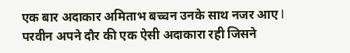एक बार अदाकार अमिताभ बच्चन उनके साथ नजर आए I परवीन अपने दौर की एक ऐसी अदाकारा रही जिसने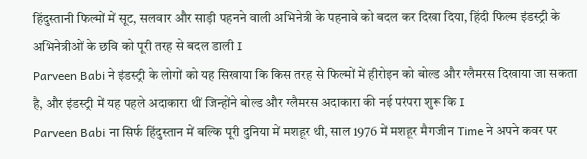हिंदुस्तानी फिल्मों में सूट, सलवार और साड़ी पहनने वाली अभिनेत्री के पहनावे को बदल कर दिखा दिया, हिंदी फिल्म इंडस्ट्री के अभिनेत्रीओं के छवि को पूरी तरह से बदल डाली I
Parveen Babi ने इंडस्ट्री के लोगों को यह सिखाया कि किस तरह से फिल्मों में हीरोइन को बोल्ड और ग्लैमरस दिखाया जा सकता है, और इंडस्ट्री में यह पहले अदाकारा थीं जिन्होंने बोल्ड और ग्लैमरस अदाकारा की नई परंपरा शुरू कि I
Parveen Babi ना सिर्फ हिंदुस्तान में बल्कि पूरी दुनिया में मशहूर थी, साल 1976 में मशहूर मैगजीन Time ने अपने कवर पर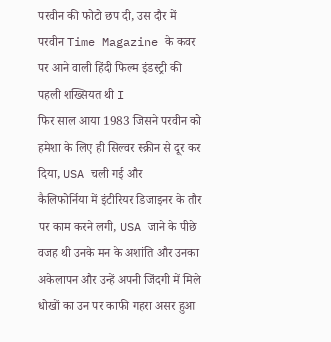परवीन की फोटो छप दी, उस दौर में परवीन Time Magazine के कवर पर आने वाली हिंदी फिल्म इंडस्ट्री की पहली शख्सियत थी I
फिर साल आया 1983 जिसने परवीन को हमेशा के लिए ही सिल्वर स्क्रीन से दूर कर दिया, USA चली गई और
कैलिफोर्निया में इंटीरियर डिजाइनर के तौर पर काम करने लगी, USA जाने के पीछे वजह थी उनके मन के अशांति और उनका अकेलापन और उन्हें अपनी जिंदगी में मिले धोखों का उन पर काफी गहरा असर हुआ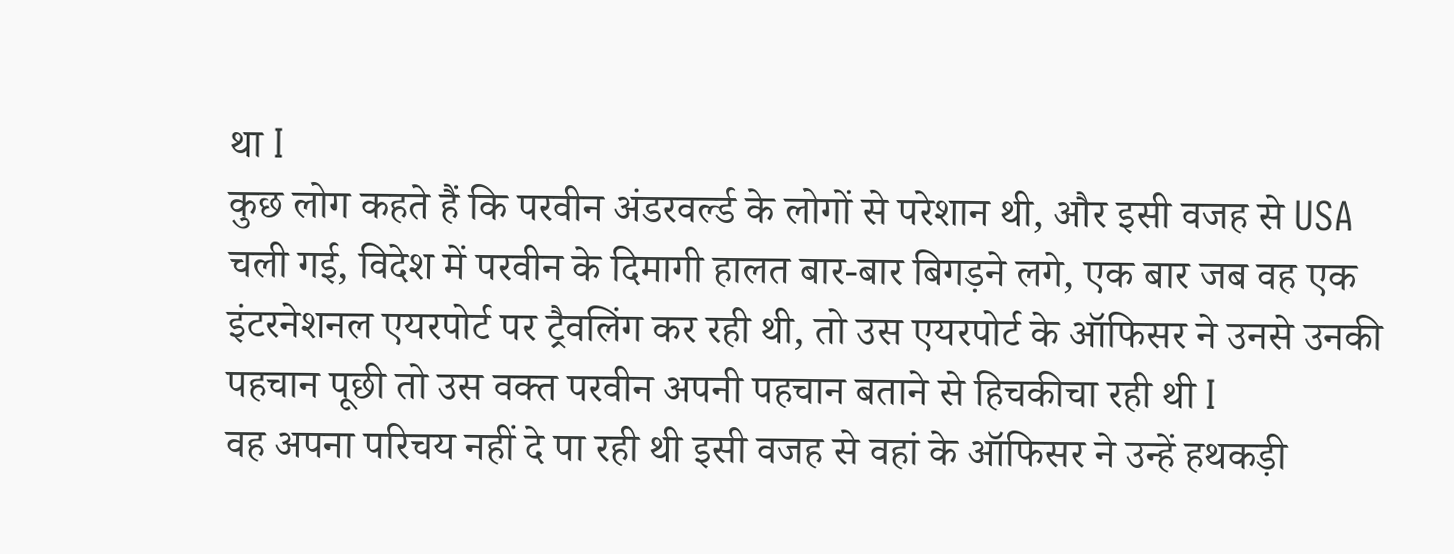था I
कुछ लोग कहते हैं कि परवीन अंडरवर्ल्ड के लोगों से परेशान थी, और इसी वजह से USA चली गई, विदेश में परवीन के दिमागी हालत बार-बार बिगड़ने लगे, एक बार जब वह एक इंटरनेशनल एयरपोर्ट पर ट्रैवलिंग कर रही थी, तो उस एयरपोर्ट के ऑफिसर ने उनसे उनकी पहचान पूछी तो उस वक्त परवीन अपनी पहचान बताने से हिचकीचा रही थी I
वह अपना परिचय नहीं दे पा रही थी इसी वजह से वहां के ऑफिसर ने उन्हें हथकड़ी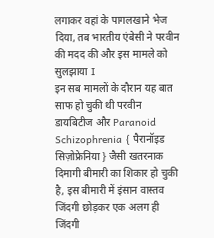लगाकर वहां के पागलखाने भेज दिया, तब भारतीय एंबेसी ने परवीन की मदद की और इस मामले को सुलझाया I
इन सब मामलों के दौरान यह बात साफ हो चुकी थी परवीन डायबिटीज और Paranoid Schizophrenia { पैरानॉइड सिज़ोफ्रेनिया } जैसी खतरनाक दिमागी बीमारी का शिकार हो चुकी है, इस बीमारी में इंसान वास्तव जिंदगी छोड़कर एक अलग ही जिंदगी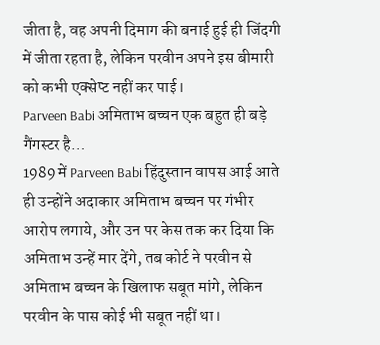जीता है, वह अपनी दिमाग की बनाई हुई ही जिंदगी में जीता रहता है, लेकिन परवीन अपने इस बीमारी को कभी एक्सेप्ट नहीं कर पाई I
Parveen Babi अमिताभ बच्चन एक बहुत ही बड़े गैंगस्टर है…
1989 में Parveen Babi हिंदुस्तान वापस आई आते ही उन्होंने अदाकार अमिताभ बच्चन पर गंभीर आरोप लगाये, और उन पर केस तक कर दिया कि अमिताभ उन्हें मार देंगे, तब कोर्ट ने परवीन से अमिताभ बच्चन के खिलाफ सबूत मांगे, लेकिन परवीन के पास कोई भी सबूत नहीं था I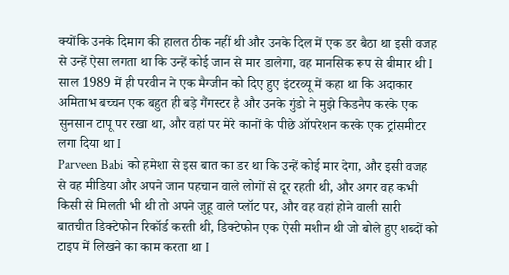क्योंकि उनके दिमाग की हालत ठीक नहीं थी और उनके दिल में एक डर बैठा था इसी वजह से उन्हें ऐसा लगता था कि उन्हें कोई जान से मार डालेगा, वह मानसिक रूप से बीमार थी I साल 1989 में ही परवीन ने एक मैग्जीन को दिए हुए इंटरव्यू में कहा था कि अदाकार अमिताभ बच्चन एक बहुत ही बड़े गैंगस्टर है और उनके गुंडो ने मुझे किडनैप करके एक सुनसान टापू पर रखा था, और वहां पर मेरे कानों के पीछे ऑपरेशन करके एक ट्रांसमीटर लगा दिया था I
Parveen Babi को हमेशा से इस बात का डर था कि उन्हें कोई मार देगा, और इसी वजह से वह मीडिया और अपने जान पहचान वाले लोगों से दूर रहती थी, और अगर वह कभी किसी से मिलती भी थी तो अपने जुहू वाले प्लॉट पर, और वह वहां होने वाली सारी बातचीत डिक्टेफोन रिकॉर्ड करती थी, डिक्टेफोन एक ऐसी मशीन थी जो बोले हुए शब्दों को टाइप में लिखने का काम करता था I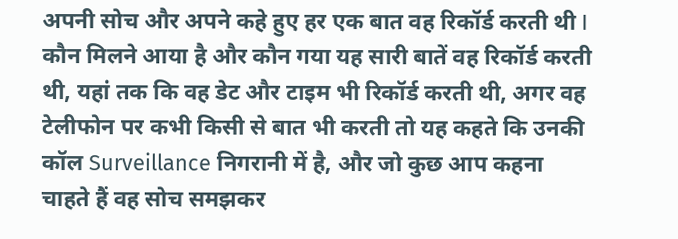अपनी सोच और अपने कहे हुए हर एक बात वह रिकॉर्ड करती थी I कौन मिलने आया है और कौन गया यह सारी बातें वह रिकॉर्ड करती थी, यहां तक कि वह डेट और टाइम भी रिकॉर्ड करती थी, अगर वह टेलीफोन पर कभी किसी से बात भी करती तो यह कहते कि उनकी कॉल Surveillance निगरानी में है, और जो कुछ आप कहना चाहते हैं वह सोच समझकर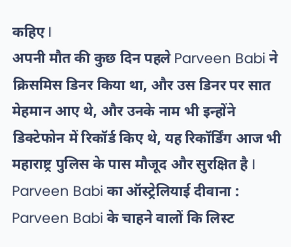कहिए I
अपनी मौत की कुछ दिन पहले Parveen Babi ने क्रिसमिस डिनर किया था, और उस डिनर पर सात मेहमान आए थे, और उनके नाम भी इन्होंने डिक्टेफोन में रिकॉर्ड किए थे, यह रिकॉर्डिंग आज भी महाराष्ट्र पुलिस के पास मौजूद और सुरक्षित है I
Parveen Babi का ऑस्ट्रेलियाई दीवाना :
Parveen Babi के चाहने वालों कि लिस्ट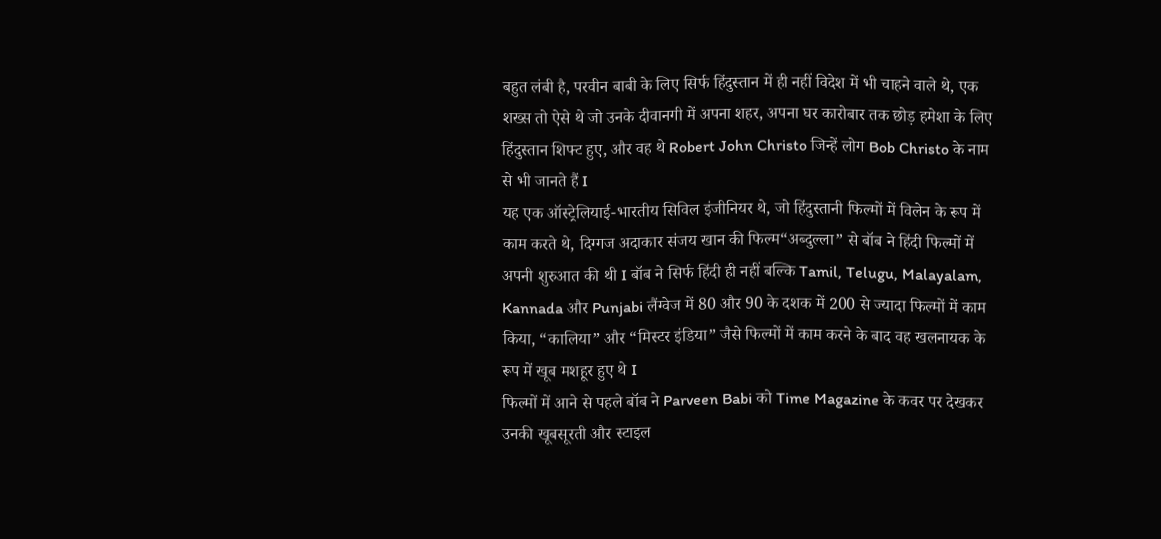बहुत लंबी है, परवीन बाबी के लिए सिर्फ हिंदुस्तान में ही नहीं विदेश में भी चाहने वाले थे, एक शख्स तो ऐसे थे जो उनके दीवानगी में अपना शहर, अपना घर कारोबार तक छोड़ हमेशा के लिए हिंदुस्तान शिफ्ट हुए, और वह थे Robert John Christo जिन्हें लोग Bob Christo के नाम से भी जानते हैं I
यह एक ऑस्ट्रेलियाई-भारतीय सिविल इंजीनियर थे, जो हिंदुस्तानी फिल्मों में विलेन के रूप में काम करते थे, दिग्गज अदाकार संजय खान की फिल्म“अब्दुल्ला” से बॉब ने हिंदी फिल्मों में अपनी शुरुआत की थी I बॉब ने सिर्फ हिंदी ही नहीं बल्कि Tamil, Telugu, Malayalam, Kannada और Punjabi लैंग्वेज में 80 और 90 के दशक में 200 से ज्यादा फिल्मों में काम किया, “कालिया” और “मिस्टर इंडिया” जैसे फिल्मों में काम करने के बाद वह खलनायक के रूप में खूब मशहूर हुए थे I
फिल्मों में आने से पहले बॉब ने Parveen Babi को Time Magazine के कवर पर देखकर उनकी खूबसूरती और स्टाइल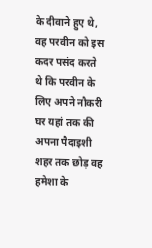के दीवाने हुए थे, वह परवीन को इस कदर पसंद करते थे कि परवीन के लिए अपने नौकरी घर यहां तक की अपना पैदाइशी शहर तक छोड़ वह हमेशा के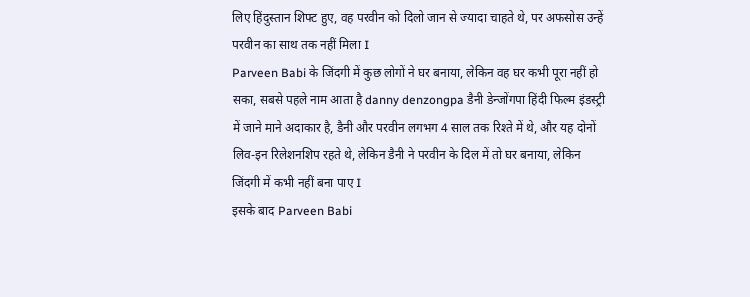लिए हिंदुस्तान शिफ्ट हुए, वह परवीन को दिलो जान से ज्यादा चाहते थे, पर अफसोस उन्हें परवीन का साथ तक नहीं मिला I
Parveen Babi के जिंदगी में कुछ लोगों ने घर बनाया, लेकिन वह घर कभी पूरा नहीं हो सका, सबसे पहले नाम आता है danny denzongpa डैनी डेन्जोंगपा हिंदी फिल्म इंडस्ट्री में जाने माने अदाकार है, डैनी और परवीन लगभग 4 साल तक रिश्ते में थे, और यह दोनों लिव-इन रिलेशनशिप रहते थे, लेकिन डैनी ने परवीन के दिल में तो घर बनाया, लेकिन जिंदगी में कभी नहीं बना पाए I
इसके बाद Parveen Babi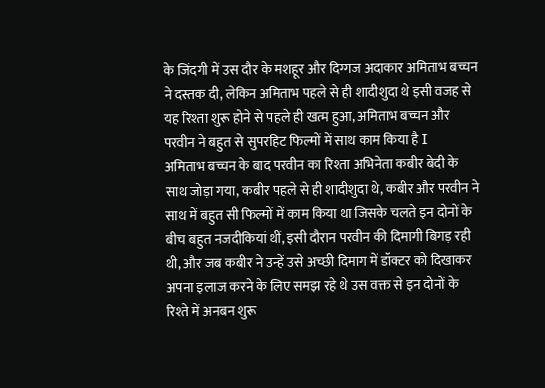के जिंदगी में उस दौर के मशहूर और दिग्गज अदाकार अमिताभ बच्चन ने दस्तक दी, लेकिन अमिताभ पहले से ही शादीशुदा थे इसी वजह से यह रिश्ता शुरू होने से पहले ही खत्म हुआ, अमिताभ बच्चन और परवीन ने बहुत से सुपरहिट फिल्मों में साथ काम किया है I
अमिताभ बच्चन के बाद परवीन का रिश्ता अभिनेता कबीर बेदी के साथ जोड़ा गया, कबीर पहले से ही शादीशुदा थे, कबीर और परवीन ने साथ में बहुत सी फिल्मों में काम किया था जिसके चलते इन दोनों के बीच बहुत नजदीकियां थीं, इसी दौरान परवीन की दिमागी बिगड़ रही थी, और जब कबीर ने उन्हें उसे अच्छी दिमाग में डॉक्टर को दिखाकर अपना इलाज करने के लिए समझ रहे थे उस वक्त से इन दोनों के रिश्ते में अनबन शुरू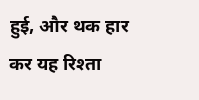हुई, और थक हार कर यह रिश्ता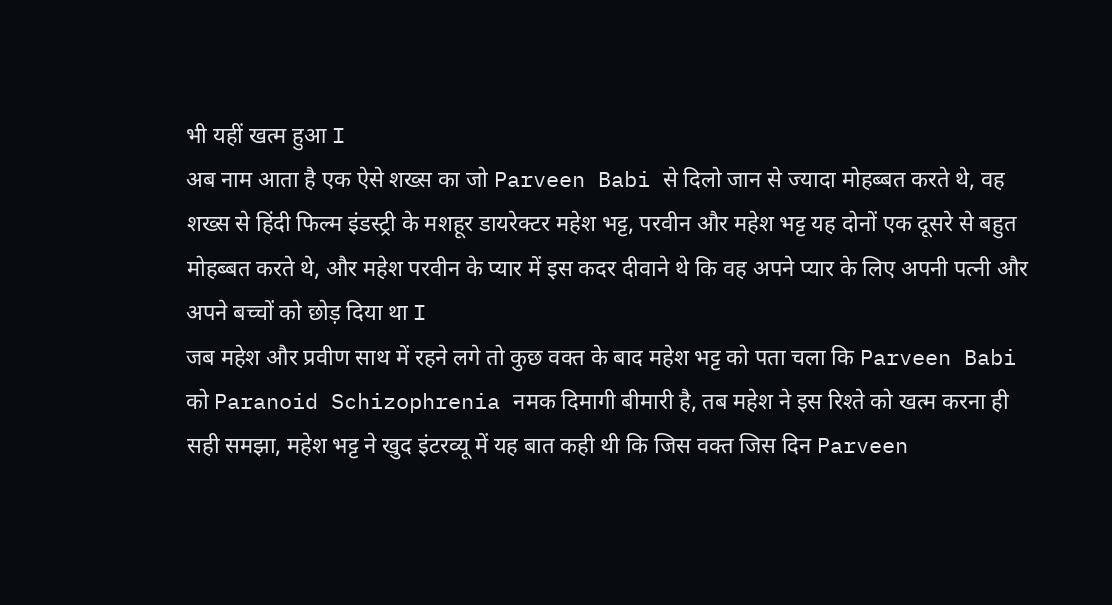भी यहीं खत्म हुआ I
अब नाम आता है एक ऐसे शख्स का जो Parveen Babi से दिलो जान से ज्यादा मोहब्बत करते थे, वह शख्स से हिंदी फिल्म इंडस्ट्री के मशहूर डायरेक्टर महेश भट्ट, परवीन और महेश भट्ट यह दोनों एक दूसरे से बहुत मोहब्बत करते थे, और महेश परवीन के प्यार में इस कदर दीवाने थे कि वह अपने प्यार के लिए अपनी पत्नी और अपने बच्चों को छोड़ दिया था I
जब महेश और प्रवीण साथ में रहने लगे तो कुछ वक्त के बाद महेश भट्ट को पता चला कि Parveen Babi को Paranoid Schizophrenia नमक दिमागी बीमारी है, तब महेश ने इस रिश्ते को खत्म करना ही सही समझा, महेश भट्ट ने खुद इंटरव्यू में यह बात कही थी कि जिस वक्त जिस दिन Parveen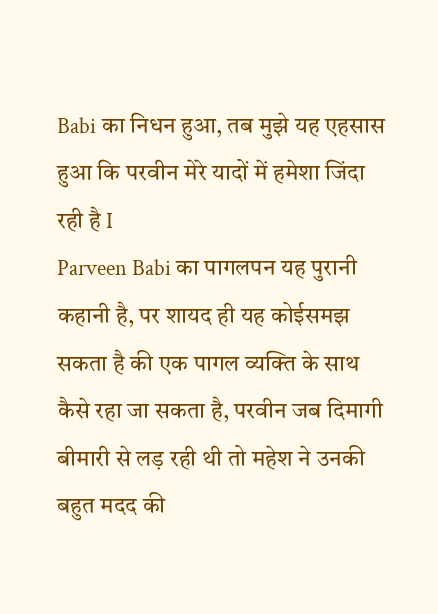Babi का निधन हुआ, तब मुझे यह एहसास हुआ कि परवीन मेरे यादों में हमेशा जिंदा रही है I
Parveen Babi का पागलपन यह पुरानी कहानी है, पर शायद ही यह कोईसमझ सकता है की एक पागल व्यक्ति के साथ कैसे रहा जा सकता है, परवीन जब दिमागी बीमारी से लड़ रही थी तो महेश ने उनकी बहुत मदद की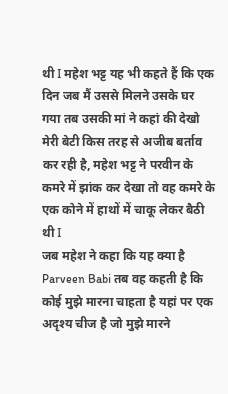थी I महेश भट्ट यह भी कहते हैं कि एक दिन जब मैं उससे मिलने उसके घर गया तब उसकी मां ने कहां की देखो मेरी बेटी किस तरह से अजीब बर्ताव कर रही है, महेश भट्ट ने परवीन के कमरे में झांक कर देखा तो वह कमरे के एक कोने में हाथों में चाकू लेकर बैठी थी I
जब महेश ने कहा कि यह क्या है Parveen Babi तब वह कहती है कि कोई मुझे मारना चाहता है यहां पर एक अदृश्य चीज है जो मुझे मारने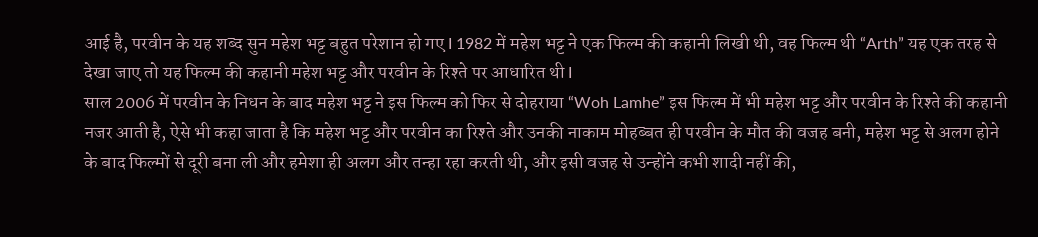आई है, परवीन के यह शब्द सुन महेश भट्ट बहुत परेशान हो गए I 1982 में महेश भट्ट ने एक फिल्म की कहानी लिखी थी, वह फिल्म थी “Arth” यह एक तरह से देखा जाए तो यह फिल्म की कहानी महेश भट्ट और परवीन के रिश्ते पर आधारित थी I
साल 2006 में परवीन के निधन के बाद महेश भट्ट ने इस फिल्म को फिर से दोहराया “Woh Lamhe” इस फिल्म में भी महेश भट्ट और परवीन के रिश्ते की कहानी नजर आती है, ऐसे भी कहा जाता है कि महेश भट्ट और परवीन का रिश्ते और उनकी नाकाम मोहब्बत ही परवीन के मौत की वजह बनी, महेश भट्ट से अलग होने के बाद फिल्मों से दूरी बना ली और हमेशा ही अलग और तन्हा रहा करती थी, और इसी वजह से उन्होंने कभी शादी नहीं की,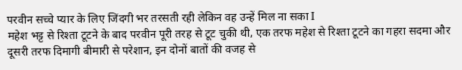परवीन सच्चे प्यार के लिए जिंदगी भर तरसती रही लेकिन वह उन्हें मिल ना सका I
महेश भट्ट से रिश्ता टूटने के बाद परवीन पूरी तरह से टूट चुकी थी, एक तरफ महेश से रिश्ता टूटने का गहरा सदमा और दूसरी तरफ दिमागी बीमारी से परेशान, इन दोनों बातों की वजह से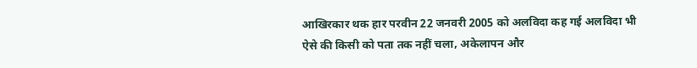आखिरकार थक हार परवीन 22 जनवरी 2005 को अलविदा कह गई अलविदा भी ऐसे की किसी को पता तक नहीं चला, अकेलापन और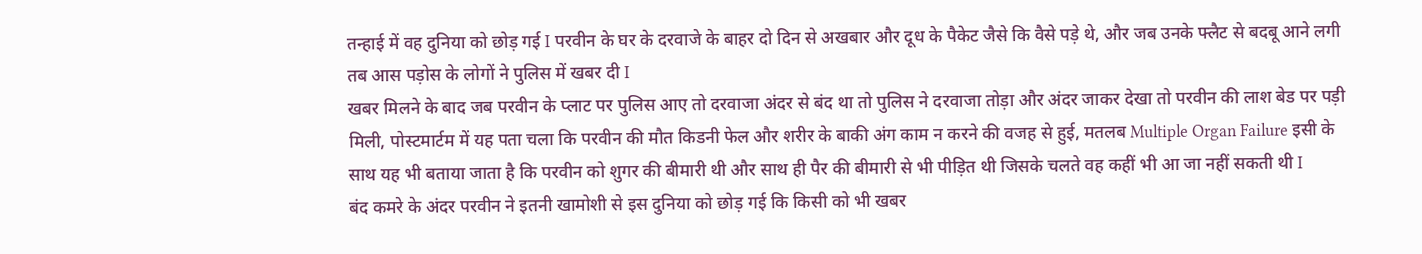तन्हाई में वह दुनिया को छोड़ गई I परवीन के घर के दरवाजे के बाहर दो दिन से अखबार और दूध के पैकेट जैसे कि वैसे पड़े थे, और जब उनके फ्लैट से बदबू आने लगी तब आस पड़ोस के लोगों ने पुलिस में खबर दी I
खबर मिलने के बाद जब परवीन के प्लाट पर पुलिस आए तो दरवाजा अंदर से बंद था तो पुलिस ने दरवाजा तोड़ा और अंदर जाकर देखा तो परवीन की लाश बेड पर पड़ी मिली, पोस्टमार्टम में यह पता चला कि परवीन की मौत किडनी फेल और शरीर के बाकी अंग काम न करने की वजह से हुई, मतलब Multiple Organ Failure इसी के साथ यह भी बताया जाता है कि परवीन को शुगर की बीमारी थी और साथ ही पैर की बीमारी से भी पीड़ित थी जिसके चलते वह कहीं भी आ जा नहीं सकती थी I
बंद कमरे के अंदर परवीन ने इतनी खामोशी से इस दुनिया को छोड़ गई कि किसी को भी खबर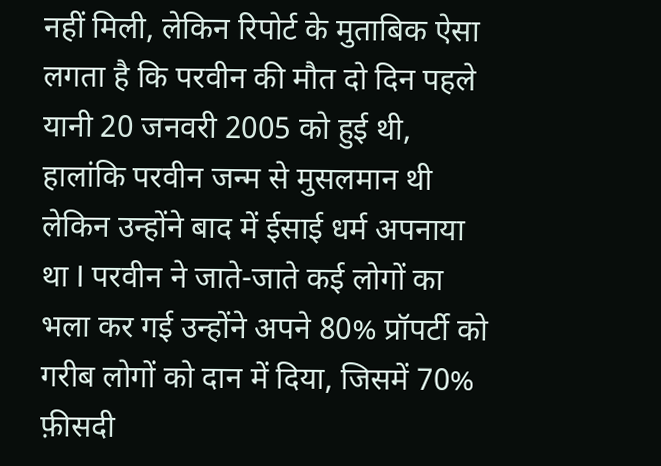नहीं मिली, लेकिन रिपोर्ट के मुताबिक ऐसा लगता है कि परवीन की मौत दो दिन पहले यानी 20 जनवरी 2005 को हुई थी, हालांकि परवीन जन्म से मुसलमान थी लेकिन उन्होंने बाद में ईसाई धर्म अपनाया था I परवीन ने जाते-जाते कई लोगों का भला कर गई उन्होंने अपने 80% प्रॉपर्टी को गरीब लोगों को दान में दिया, जिसमें 70% फ़ीसदी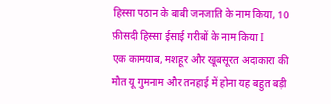हिस्सा पठान के बाबी जनजाति के नाम किया, 10 फ़ीसदी हिस्सा ईसाई गरीबों के नाम किया I
एक कामयाब, मशहूर और खूबसूरत अदाकारा की मौत यू गुमनाम और तनहाई में होना यह बहुत बड़ी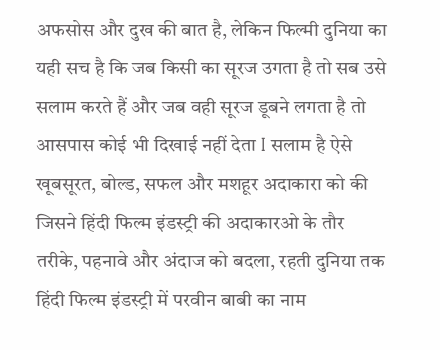अफसोस और दुख की बात है, लेकिन फिल्मी दुनिया का यही सच है कि जब किसी का सूरज उगता है तो सब उसे सलाम करते हैं और जब वही सूरज डूबने लगता है तो आसपास कोई भी दिखाई नहीं देता I सलाम है ऐसे खूबसूरत, बोल्ड, सफल और मशहूर अदाकारा को की जिसने हिंदी फिल्म इंडस्ट्री की अदाकारओ के तौर तरीके, पहनावे और अंदाज को बदला, रहती दुनिया तक हिंदी फिल्म इंडस्ट्री में परवीन बाबी का नाम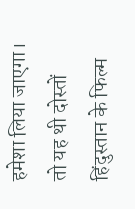हमेशा लिया जाएगा I
तो यह थी दोस्तों हिंदुस्तान के फिल्म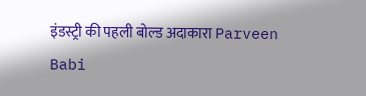इंडस्ट्री की पहली बोल्ड अदाकारा Parveen Babi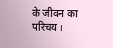के जीवन का परिचय I